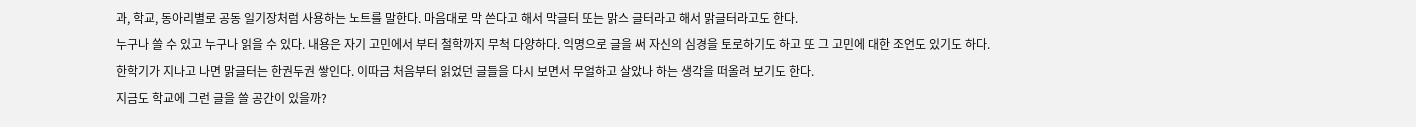과, 학교, 동아리별로 공동 일기장처럼 사용하는 노트를 말한다. 마음대로 막 쓴다고 해서 막글터 또는 맑스 글터라고 해서 맑글터라고도 한다.
누구나 쓸 수 있고 누구나 읽을 수 있다. 내용은 자기 고민에서 부터 철학까지 무척 다양하다. 익명으로 글을 써 자신의 심경을 토로하기도 하고 또 그 고민에 대한 조언도 있기도 하다.
한학기가 지나고 나면 맑글터는 한권두권 쌓인다. 이따금 처음부터 읽었던 글들을 다시 보면서 무얼하고 살았나 하는 생각을 떠올려 보기도 한다.
지금도 학교에 그런 글을 쓸 공간이 있을까?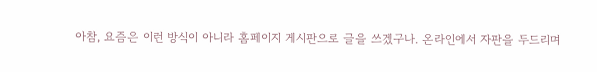아참, 요즘은 이런 방식이 아니라 홈페이지 게시판으로 글을 쓰겠구나. 온라인에서 자판을 두드리며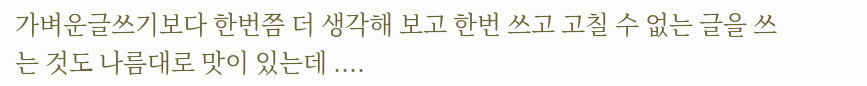가벼운글쓰기보다 한번쯤 더 생각해 보고 한번 쓰고 고칠 수 없는 글을 쓰는 것도 나름대로 맛이 있는데 ....